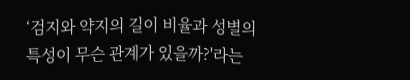‘검지와 약지의 길이 비율과 성별의 특성이 무슨 관계가 있을까?'라는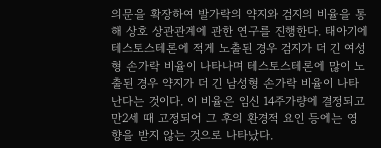의문을 확장하여 발가락의 약지와 검지의 비율을 통해 상호 상관관계에 관한 연구를 진행한다. 태아기에 테스토스테론에 적게 노출된 경우 검지가 더 긴 여성형 손가락 비율이 나타나며 테스토스테론에 많이 노출된 경우 약지가 더 긴 남성형 손가락 비율이 나타난다는 것이다. 이 비율은 임신 14주가량에 결정되고 만2세 때 고정되어 그 후의 환경적 요인 등에는 영향을 받지 않는 것으로 나타났다.